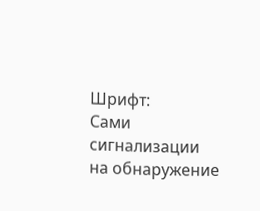Шрифт:
Сами сигнализации на обнаружение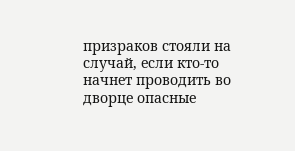призраков стояли на случай, если кто-то начнет проводить во дворце опасные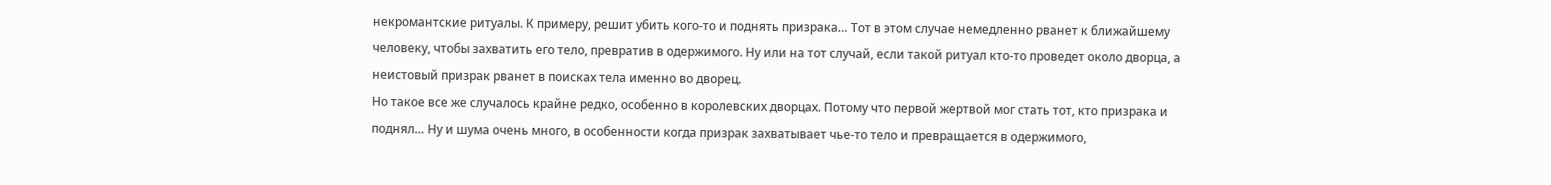некромантские ритуалы. К примеру, решит убить кого-то и поднять призрака… Тот в этом случае немедленно рванет к ближайшему человеку, чтобы захватить его тело, превратив в одержимого. Ну или на тот случай, если такой ритуал кто-то проведет около дворца, а неистовый призрак рванет в поисках тела именно во дворец.
Но такое все же случалось крайне редко, особенно в королевских дворцах. Потому что первой жертвой мог стать тот, кто призрака и поднял… Ну и шума очень много, в особенности когда призрак захватывает чье-то тело и превращается в одержимого,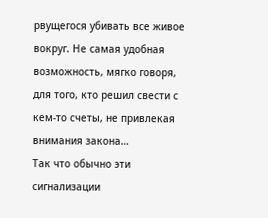рвущегося убивать все живое вокруг. Не самая удобная возможность, мягко говоря, для того, кто решил свести с кем-то счеты, не привлекая внимания закона…
Так что обычно эти сигнализации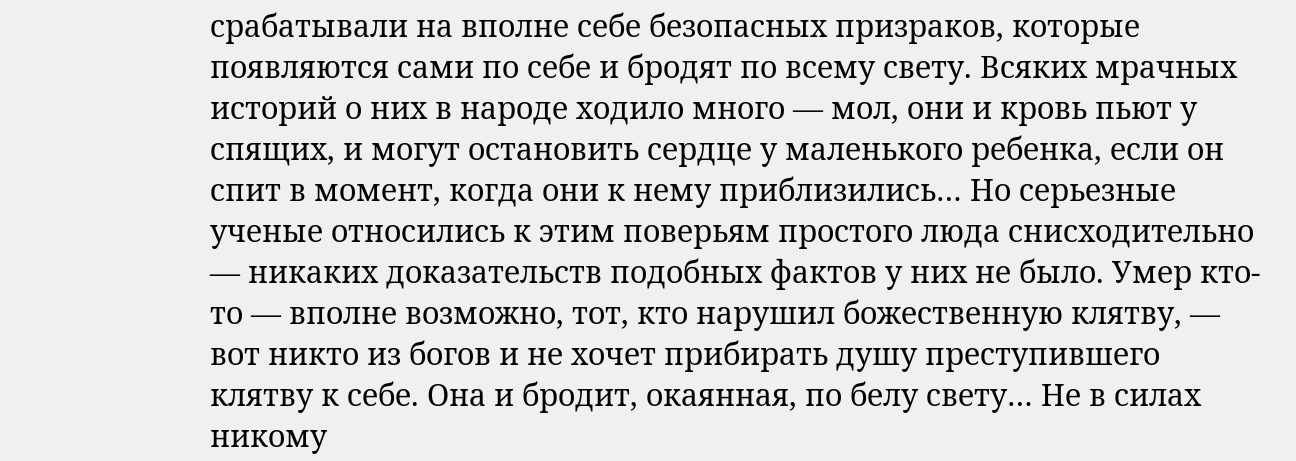срабатывали на вполне себе безопасных призраков, которые появляются сами по себе и бродят по всему свету. Всяких мрачных историй о них в народе ходило много — мол, они и кровь пьют у спящих, и могут остановить сердце у маленького ребенка, если он спит в момент, когда они к нему приблизились… Но серьезные ученые относились к этим поверьям простого люда снисходительно — никаких доказательств подобных фактов у них не было. Умер кто-то — вполне возможно, тот, кто нарушил божественную клятву, — вот никто из богов и не хочет прибирать душу преступившего клятву к себе. Она и бродит, окаянная, по белу свету… Не в силах никому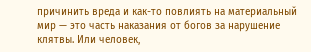причинить вреда и как-то повлиять на материальный мир — это часть наказания от богов за нарушение клятвы. Или человек,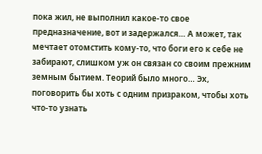пока жил, не выполнил какое-то свое предназначение, вот и задержался… А может, так мечтает отомстить кому-то, что боги его к себе не забирают, слишком уж он связан со своим прежним земным бытием. Теорий было много… Эх, поговорить бы хоть с одним призраком, чтобы хоть что-то узнать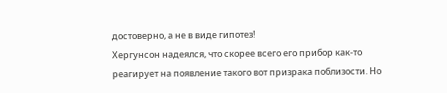достоверно, а не в виде гипотез!
Хергунсон надеялся, что скорее всего его прибор как-то реагирует на появление такого вот призрака поблизости. Но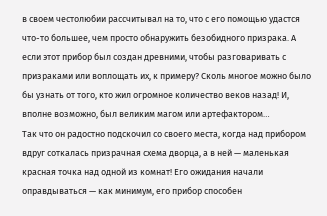в своем честолюбии рассчитывал на то, что с его помощью удастся что-то большее, чем просто обнаружить безобидного призрака. А если этот прибор был создан древними, чтобы разговаривать с призраками или воплощать их, к примеру? Сколь многое можно было бы узнать от того, кто жил огромное количество веков назад! И, вполне возможно, был великим магом или артефактором…
Так что он радостно подскочил со своего места, когда над прибором вдруг соткалась призрачная схема дворца, а в ней — маленькая красная точка над одной из комнат! Его ожидания начали оправдываться — как минимум, его прибор способен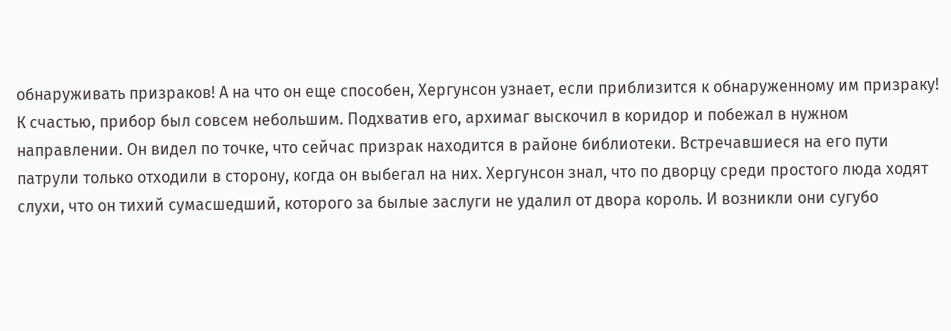обнаруживать призраков! А на что он еще способен, Хергунсон узнает, если приблизится к обнаруженному им призраку!
К счастью, прибор был совсем небольшим. Подхватив его, архимаг выскочил в коридор и побежал в нужном направлении. Он видел по точке, что сейчас призрак находится в районе библиотеки. Встречавшиеся на его пути патрули только отходили в сторону, когда он выбегал на них. Хергунсон знал, что по дворцу среди простого люда ходят слухи, что он тихий сумасшедший, которого за былые заслуги не удалил от двора король. И возникли они сугубо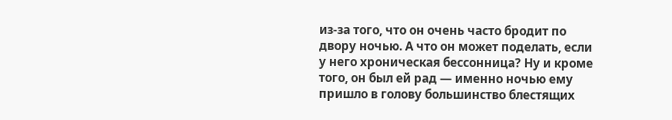из-за того, что он очень часто бродит по двору ночью. А что он может поделать, если у него хроническая бессонница? Ну и кроме того, он был ей рад — именно ночью ему пришло в голову большинство блестящих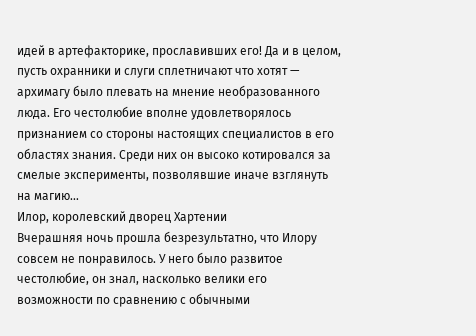идей в артефакторике, прославивших его! Да и в целом, пусть охранники и слуги сплетничают что хотят — архимагу было плевать на мнение необразованного люда. Его честолюбие вполне удовлетворялось признанием со стороны настоящих специалистов в его областях знания. Среди них он высоко котировался за смелые эксперименты, позволявшие иначе взглянуть на магию…
Илор, королевский дворец Хартении
Вчерашняя ночь прошла безрезультатно, что Илору совсем не понравилось. У него было развитое честолюбие, он знал, насколько велики его возможности по сравнению с обычными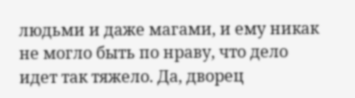людьми и даже магами, и ему никак не могло быть по нраву, что дело идет так тяжело. Да, дворец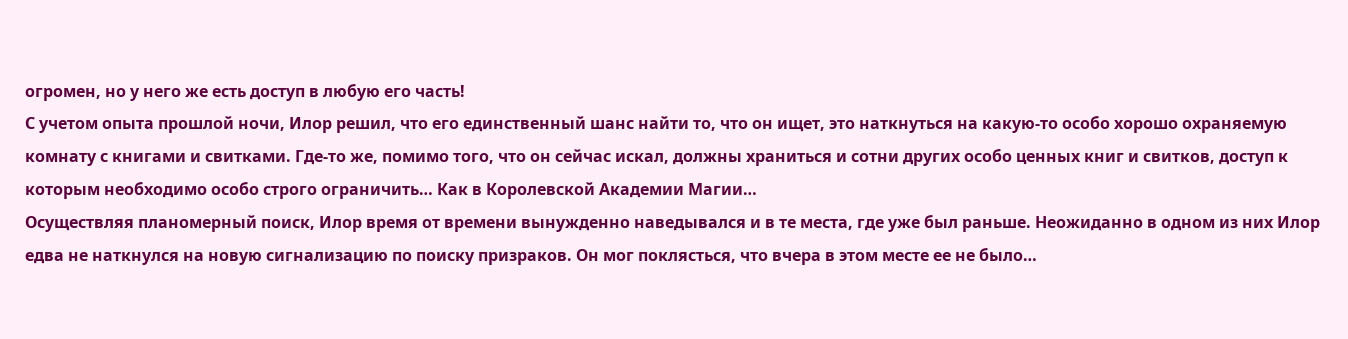огромен, но у него же есть доступ в любую его часть!
С учетом опыта прошлой ночи, Илор решил, что его единственный шанс найти то, что он ищет, это наткнуться на какую-то особо хорошо охраняемую комнату с книгами и свитками. Где-то же, помимо того, что он сейчас искал, должны храниться и сотни других особо ценных книг и свитков, доступ к которым необходимо особо строго ограничить… Как в Королевской Академии Магии…
Осуществляя планомерный поиск, Илор время от времени вынужденно наведывался и в те места, где уже был раньше. Неожиданно в одном из них Илор едва не наткнулся на новую сигнализацию по поиску призраков. Он мог поклясться, что вчера в этом месте ее не было…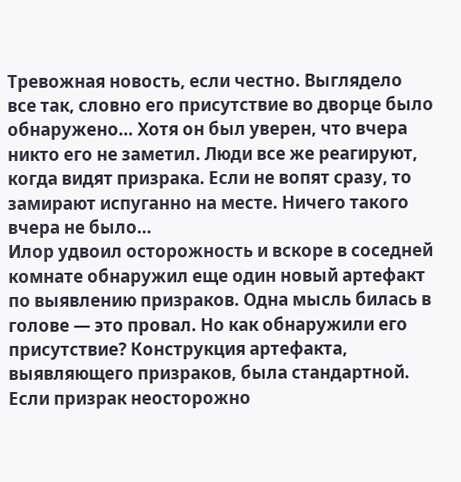Тревожная новость, если честно. Выглядело все так, словно его присутствие во дворце было обнаружено… Хотя он был уверен, что вчера никто его не заметил. Люди все же реагируют, когда видят призрака. Если не вопят сразу, то замирают испуганно на месте. Ничего такого вчера не было…
Илор удвоил осторожность и вскоре в соседней комнате обнаружил еще один новый артефакт по выявлению призраков. Одна мысль билась в голове — это провал. Но как обнаружили его присутствие? Конструкция артефакта, выявляющего призраков, была стандартной. Если призрак неосторожно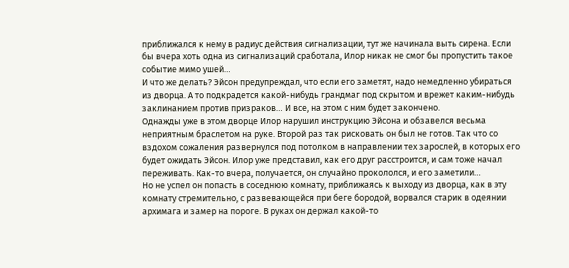приближался к нему в радиус действия сигнализации, тут же начинала выть сирена. Если бы вчера хоть одна из сигнализаций сработала, Илор никак не смог бы пропустить такое событие мимо ушей…
И что же делать? Эйсон предупреждал, что если его заметят, надо немедленно убираться из дворца. А то подкрадется какой-нибудь грандмаг под скрытом и врежет каким-нибудь заклинанием против призраков… И все, на этом с ним будет закончено.
Однажды уже в этом дворце Илор нарушил инструкцию Эйсона и обзавелся весьма неприятным браслетом на руке. Второй раз так рисковать он был не готов. Так что со вздохом сожаления развернулся под потолком в направлении тех зарослей, в которых его будет ожидать Эйсон. Илор уже представил, как его друг расстроится, и сам тоже начал переживать. Как-то вчера, получается, он случайно прокололся, и его заметили…
Но не успел он попасть в соседнюю комнату, приближаясь к выходу из дворца, как в эту комнату стремительно, с развевающейся при беге бородой, ворвался старик в одеянии архимага и замер на пороге. В руках он держал какой-то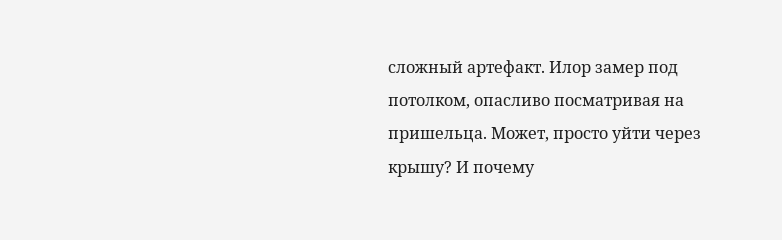сложный артефакт. Илор замер под потолком, опасливо посматривая на пришельца. Может, просто уйти через крышу? И почему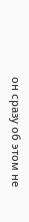он сразу об этом не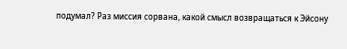подумал? Раз миссия сорвана, какой смысл возвращаться к Эйсону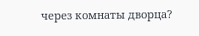через комнаты дворца?